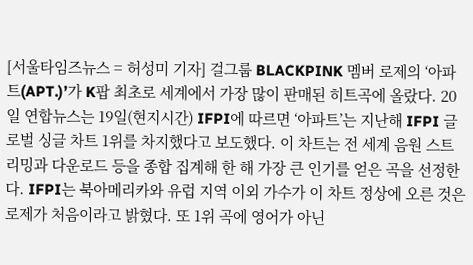[서울타임즈뉴스 = 허성미 기자] 걸그룹 BLACKPINK 멤버 로제의 ‘아파트(APT.)’가 K팝 최초로 세계에서 가장 많이 판매된 히트곡에 올랐다. 20일 연합뉴스는 19일(현지시간) IFPI에 따르면 ‘아파트’는 지난해 IFPI 글로벌 싱글 차트 1위를 차지했다고 보도했다. 이 차트는 전 세계 음원 스트리밍과 다운로드 등을 종합 집계해 한 해 가장 큰 인기를 얻은 곡을 선정한다. IFPI는 북아메리카와 유럽 지역 이외 가수가 이 차트 정상에 오른 것은 로제가 처음이라고 밝혔다. 또 1위 곡에 영어가 아닌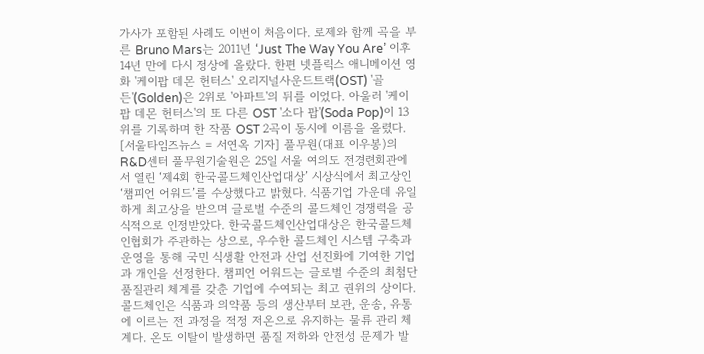가사가 포함된 사례도 이번이 처음이다. 로제와 함께 곡을 부른 Bruno Mars는 2011년 ‘Just The Way You Are’ 이후 14년 만에 다시 정상에 올랐다. 한편 넷플릭스 애니메이션 영화 '케이팝 데몬 헌터스' 오리지널사운드트랙(OST) '골든'(Golden)은 2위로 '아파트'의 뒤를 이었다. 아울러 '케이팝 데몬 헌터스'의 또 다른 OST '소다 팝'(Soda Pop)이 13위를 기록하며 한 작품 OST 2곡이 동시에 이름을 올렸다.
[서울타임즈뉴스 = 서연옥 기자] 풀무원(대표 이우봉)의 R&D센터 풀무원기술원은 25일 서울 여의도 전경련회관에서 열린 ‘제4회 한국콜드체인산업대상’ 시상식에서 최고상인 ‘챔피언 어워드’를 수상했다고 밝혔다. 식품기업 가운데 유일하게 최고상을 받으며 글로벌 수준의 콜드체인 경쟁력을 공식적으로 인정받았다. 한국콜드체인산업대상은 한국콜드체인협회가 주관하는 상으로, 우수한 콜드체인 시스템 구축과 운영을 통해 국민 식생활 안전과 산업 선진화에 기여한 기업과 개인을 선정한다. 챔피언 어워드는 글로벌 수준의 최첨단 품질관리 체계를 갖춘 기업에 수여되는 최고 권위의 상이다. 콜드체인은 식품과 의약품 등의 생산부터 보관, 운송, 유통에 이르는 전 과정을 적정 저온으로 유지하는 물류 관리 체계다. 온도 이탈이 발생하면 품질 저하와 안전성 문제가 발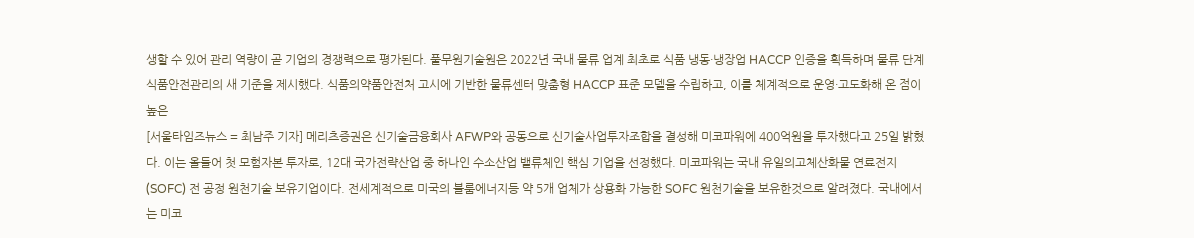생할 수 있어 관리 역량이 곧 기업의 경쟁력으로 평가된다. 풀무원기술원은 2022년 국내 물류 업계 최초로 식품 냉동·냉장업 HACCP 인증을 획득하며 물류 단계 식품안전관리의 새 기준을 제시했다. 식품의약품안전처 고시에 기반한 물류센터 맞춤형 HACCP 표준 모델을 수립하고, 이를 체계적으로 운영·고도화해 온 점이 높은
[서울타임즈뉴스 = 최남주 기자] 메리츠증권은 신기술금융회사 AFWP와 공동으로 신기술사업투자조합을 결성해 미코파워에 400억원을 투자했다고 25일 밝혔다. 이는 올들어 첫 모험자본 투자로, 12대 국가전략산업 중 하나인 수소산업 밸류체인 핵심 기업을 선정했다. 미코파워는 국내 유일의고체산화물 연료전지(SOFC) 전 공정 원천기술 보유기업이다. 전세계적으로 미국의 블룸에너지등 약 5개 업체가 상용화 가능한 SOFC 원천기술을 보유한것으로 알려졌다. 국내에서는 미코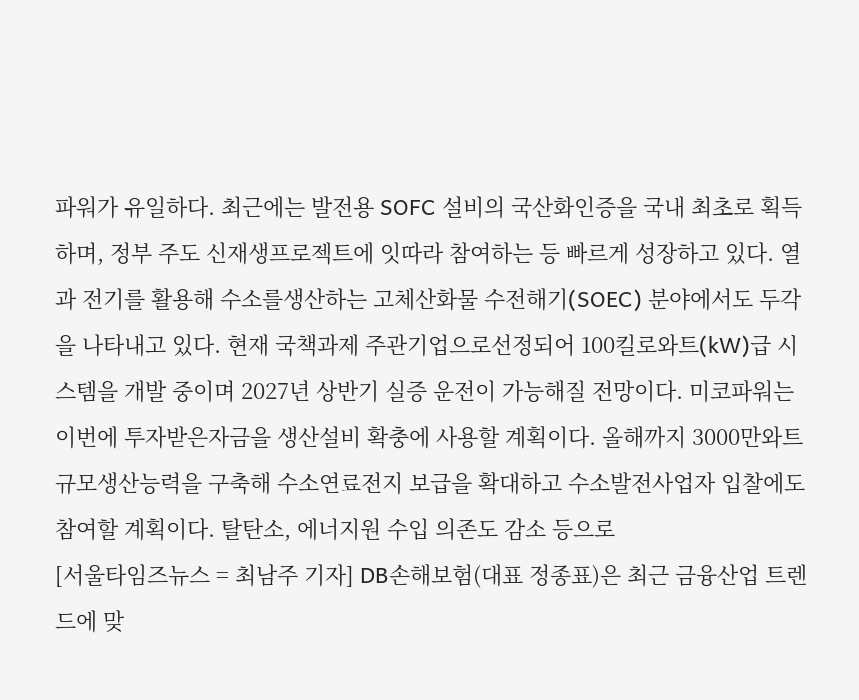파워가 유일하다. 최근에는 발전용 SOFC 설비의 국산화인증을 국내 최초로 획득하며, 정부 주도 신재생프로젝트에 잇따라 참여하는 등 빠르게 성장하고 있다. 열과 전기를 활용해 수소를생산하는 고체산화물 수전해기(SOEC) 분야에서도 두각을 나타내고 있다. 현재 국책과제 주관기업으로선정되어 100킬로와트(kW)급 시스템을 개발 중이며 2027년 상반기 실증 운전이 가능해질 전망이다. 미코파워는 이번에 투자받은자금을 생산설비 확충에 사용할 계획이다. 올해까지 3000만와트 규모생산능력을 구축해 수소연료전지 보급을 확대하고 수소발전사업자 입찰에도 참여할 계획이다. 탈탄소, 에너지원 수입 의존도 감소 등으로
[서울타임즈뉴스 = 최남주 기자] DB손해보험(대표 정종표)은 최근 금융산업 트렌드에 맞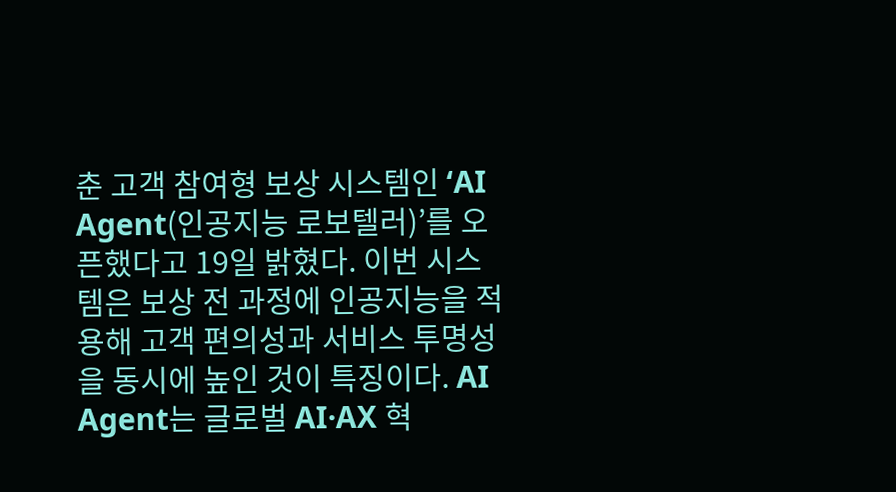춘 고객 참여형 보상 시스템인 ‘AI Agent(인공지능 로보텔러)’를 오픈했다고 19일 밝혔다. 이번 시스템은 보상 전 과정에 인공지능을 적용해 고객 편의성과 서비스 투명성을 동시에 높인 것이 특징이다. AI Agent는 글로벌 AI·AX 혁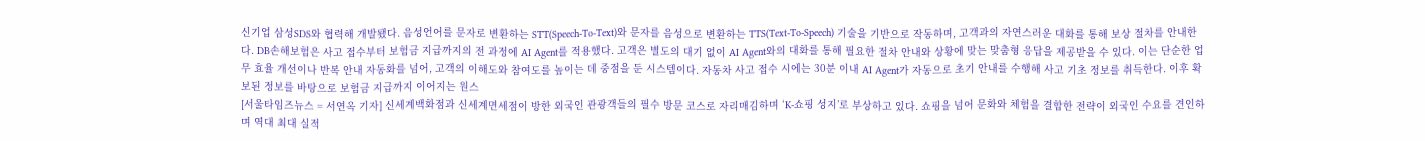신기업 삼성SDS와 협력해 개발됐다. 음성언어를 문자로 변환하는 STT(Speech-To-Text)와 문자를 음성으로 변환하는 TTS(Text-To-Speech) 기술을 기반으로 작동하며, 고객과의 자연스러운 대화를 통해 보상 절차를 안내한다. DB손해보험은 사고 접수부터 보험금 지급까지의 전 과정에 AI Agent를 적용했다. 고객은 별도의 대기 없이 AI Agent와의 대화를 통해 필요한 절차 안내와 상황에 맞는 맞춤형 응답을 제공받을 수 있다. 이는 단순한 업무 효율 개선이나 반복 안내 자동화를 넘어, 고객의 이해도와 참여도를 높이는 데 중점을 둔 시스템이다. 자동차 사고 접수 시에는 30분 이내 AI Agent가 자동으로 초기 안내를 수행해 사고 기초 정보를 취득한다. 이후 확보된 정보를 바탕으로 보험금 지급까지 이어지는 원스
[서울타임즈뉴스 = 서연옥 기자] 신세계백화점과 신세계면세점이 방한 외국인 관광객들의 필수 방문 코스로 자리매김하며 ‘K-쇼핑 성지’로 부상하고 있다. 쇼핑을 넘어 문화와 체험을 결합한 전략이 외국인 수요를 견인하며 역대 최대 실적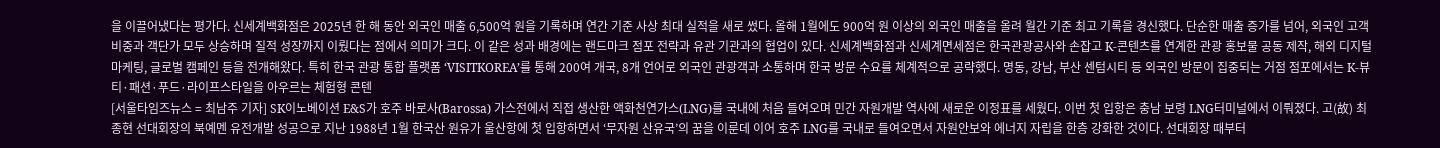을 이끌어냈다는 평가다. 신세계백화점은 2025년 한 해 동안 외국인 매출 6,500억 원을 기록하며 연간 기준 사상 최대 실적을 새로 썼다. 올해 1월에도 900억 원 이상의 외국인 매출을 올려 월간 기준 최고 기록을 경신했다. 단순한 매출 증가를 넘어, 외국인 고객 비중과 객단가 모두 상승하며 질적 성장까지 이뤘다는 점에서 의미가 크다. 이 같은 성과 배경에는 랜드마크 점포 전략과 유관 기관과의 협업이 있다. 신세계백화점과 신세계면세점은 한국관광공사와 손잡고 K-콘텐츠를 연계한 관광 홍보물 공동 제작, 해외 디지털 마케팅, 글로벌 캠페인 등을 전개해왔다. 특히 한국 관광 통합 플랫폼 ‘VISITKOREA’를 통해 200여 개국, 8개 언어로 외국인 관광객과 소통하며 한국 방문 수요를 체계적으로 공략했다. 명동, 강남, 부산 센텀시티 등 외국인 방문이 집중되는 거점 점포에서는 K-뷰티·패션·푸드·라이프스타일을 아우르는 체험형 콘텐
[서울타임즈뉴스 = 최남주 기자] SK이노베이션 E&S가 호주 바로사(Barossa) 가스전에서 직접 생산한 액화천연가스(LNG)를 국내에 처음 들여오며 민간 자원개발 역사에 새로운 이정표를 세웠다. 이번 첫 입항은 충남 보령 LNG터미널에서 이뤄졌다. 고(故) 최종현 선대회장의 북예멘 유전개발 성공으로 지난 1988년 1월 한국산 원유가 울산항에 첫 입항하면서 ‘무자원 산유국’의 꿈을 이룬데 이어 호주 LNG를 국내로 들여오면서 자원안보와 에너지 자립을 한층 강화한 것이다. 선대회장 때부터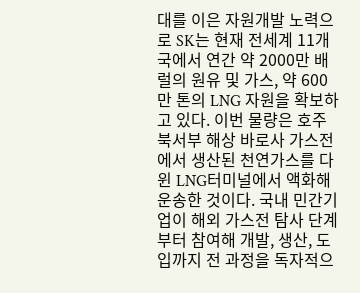대를 이은 자원개발 노력으로 SK는 현재 전세계 11개국에서 연간 약 2000만 배럴의 원유 및 가스, 약 600만 톤의 LNG 자원을 확보하고 있다. 이번 물량은 호주 북서부 해상 바로사 가스전에서 생산된 천연가스를 다윈 LNG터미널에서 액화해 운송한 것이다. 국내 민간기업이 해외 가스전 탐사 단계부터 참여해 개발, 생산, 도입까지 전 과정을 독자적으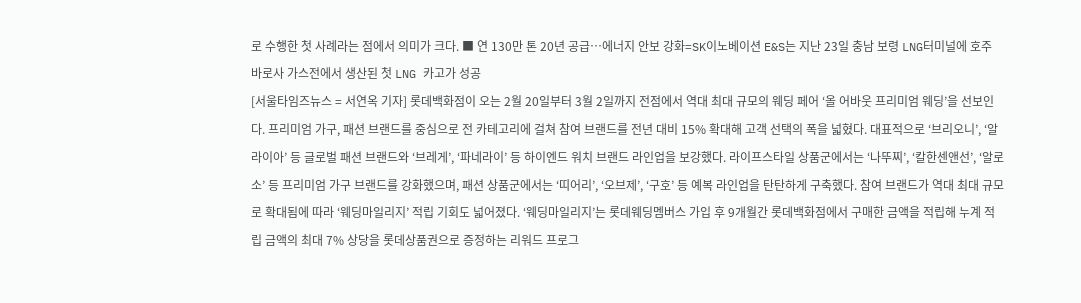로 수행한 첫 사례라는 점에서 의미가 크다. ■ 연 130만 톤 20년 공급…에너지 안보 강화=SK이노베이션 E&S는 지난 23일 충남 보령 LNG터미널에 호주 바로사 가스전에서 생산된 첫 LNG 카고가 성공
[서울타임즈뉴스 = 서연옥 기자] 롯데백화점이 오는 2월 20일부터 3월 2일까지 전점에서 역대 최대 규모의 웨딩 페어 ‘올 어바웃 프리미엄 웨딩’을 선보인다. 프리미엄 가구, 패션 브랜드를 중심으로 전 카테고리에 걸쳐 참여 브랜드를 전년 대비 15% 확대해 고객 선택의 폭을 넓혔다. 대표적으로 ‘브리오니’, ‘알라이아’ 등 글로벌 패션 브랜드와 ‘브레게’, ‘파네라이’ 등 하이엔드 워치 브랜드 라인업을 보강했다. 라이프스타일 상품군에서는 ‘나뚜찌’, ‘칼한센앤선’, ‘알로소’ 등 프리미엄 가구 브랜드를 강화했으며, 패션 상품군에서는 ‘띠어리’, ‘오브제’, ‘구호’ 등 예복 라인업을 탄탄하게 구축했다. 참여 브랜드가 역대 최대 규모로 확대됨에 따라 ‘웨딩마일리지’ 적립 기회도 넓어졌다. ‘웨딩마일리지’는 롯데웨딩멤버스 가입 후 9개월간 롯데백화점에서 구매한 금액을 적립해 누계 적립 금액의 최대 7% 상당을 롯데상품권으로 증정하는 리워드 프로그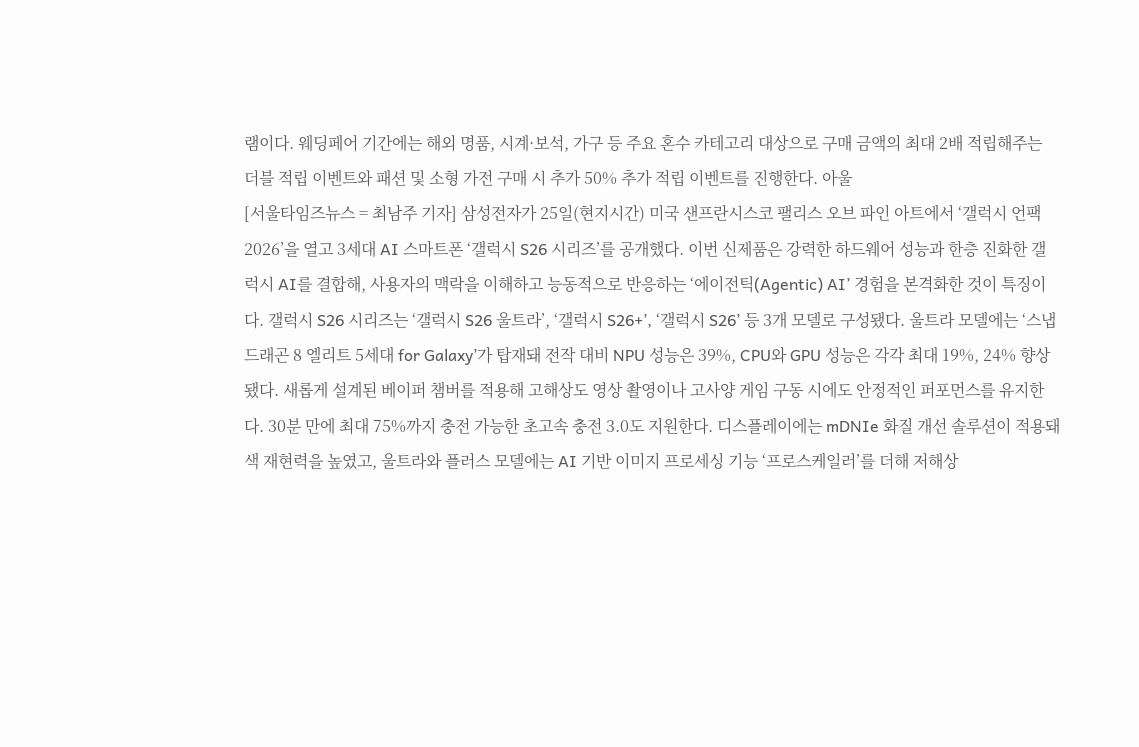램이다. 웨딩페어 기간에는 해외 명품, 시계·보석, 가구 등 주요 혼수 카테고리 대상으로 구매 금액의 최대 2배 적립해주는 더블 적립 이벤트와 패션 및 소형 가전 구매 시 추가 50% 추가 적립 이벤트를 진행한다. 아울
[서울타임즈뉴스 = 최남주 기자] 삼성전자가 25일(현지시간) 미국 샌프란시스코 팰리스 오브 파인 아트에서 ‘갤럭시 언팩 2026’을 열고 3세대 AI 스마트폰 ‘갤럭시 S26 시리즈’를 공개했다. 이번 신제품은 강력한 하드웨어 성능과 한층 진화한 갤럭시 AI를 결합해, 사용자의 맥락을 이해하고 능동적으로 반응하는 ‘에이전틱(Agentic) AI’ 경험을 본격화한 것이 특징이다. 갤럭시 S26 시리즈는 ‘갤럭시 S26 울트라’, ‘갤럭시 S26+’, ‘갤럭시 S26’ 등 3개 모델로 구성됐다. 울트라 모델에는 ‘스냅드래곤 8 엘리트 5세대 for Galaxy’가 탑재돼 전작 대비 NPU 성능은 39%, CPU와 GPU 성능은 각각 최대 19%, 24% 향상됐다. 새롭게 설계된 베이퍼 챔버를 적용해 고해상도 영상 촬영이나 고사양 게임 구동 시에도 안정적인 퍼포먼스를 유지한다. 30분 만에 최대 75%까지 충전 가능한 초고속 충전 3.0도 지원한다. 디스플레이에는 mDNIe 화질 개선 솔루션이 적용돼 색 재현력을 높였고, 울트라와 플러스 모델에는 AI 기반 이미지 프로세싱 기능 ‘프로스케일러’를 더해 저해상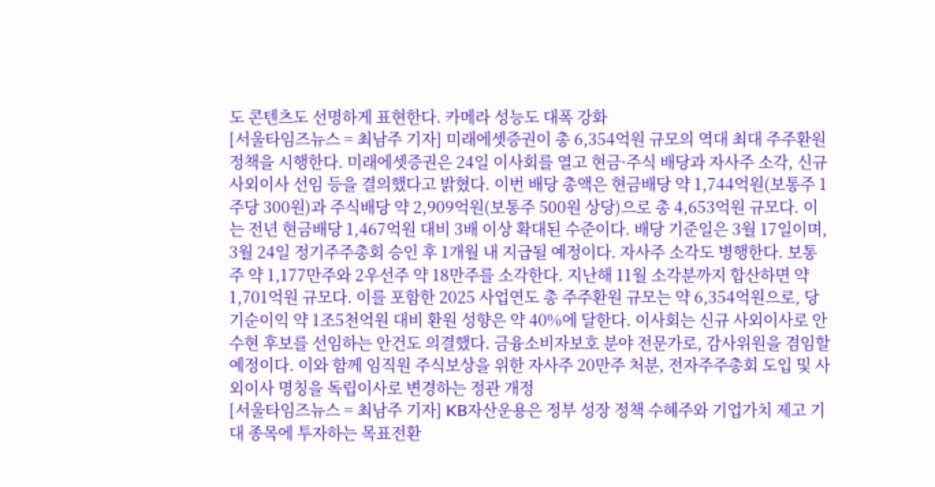도 콘텐츠도 선명하게 표현한다. 카메라 성능도 대폭 강화
[서울타임즈뉴스 = 최남주 기자] 미래에셋증권이 총 6,354억원 규모의 역대 최대 주주환원 정책을 시행한다. 미래에셋증권은 24일 이사회를 열고 현금·주식 배당과 자사주 소각, 신규 사외이사 선임 등을 결의했다고 밝혔다. 이번 배당 총액은 현금배당 약 1,744억원(보통주 1주당 300원)과 주식배당 약 2,909억원(보통주 500원 상당)으로 총 4,653억원 규모다. 이는 전년 현금배당 1,467억원 대비 3배 이상 확대된 수준이다. 배당 기준일은 3월 17일이며, 3월 24일 정기주주총회 승인 후 1개월 내 지급될 예정이다. 자사주 소각도 병행한다. 보통주 약 1,177만주와 2우선주 약 18만주를 소각한다. 지난해 11월 소각분까지 합산하면 약 1,701억원 규모다. 이를 포함한 2025 사업연도 총 주주환원 규모는 약 6,354억원으로, 당기순이익 약 1조5천억원 대비 환원 성향은 약 40%에 달한다. 이사회는 신규 사외이사로 안수현 후보를 선임하는 안건도 의결했다. 금융소비자보호 분야 전문가로, 감사위원을 겸임할 예정이다. 이와 함께 임직원 주식보상을 위한 자사주 20만주 처분, 전자주주총회 도입 및 사외이사 명칭을 독립이사로 변경하는 정관 개정
[서울타임즈뉴스 = 최남주 기자] KB자산운용은 정부 성장 정책 수혜주와 기업가치 제고 기대 종목에 투자하는 목표전환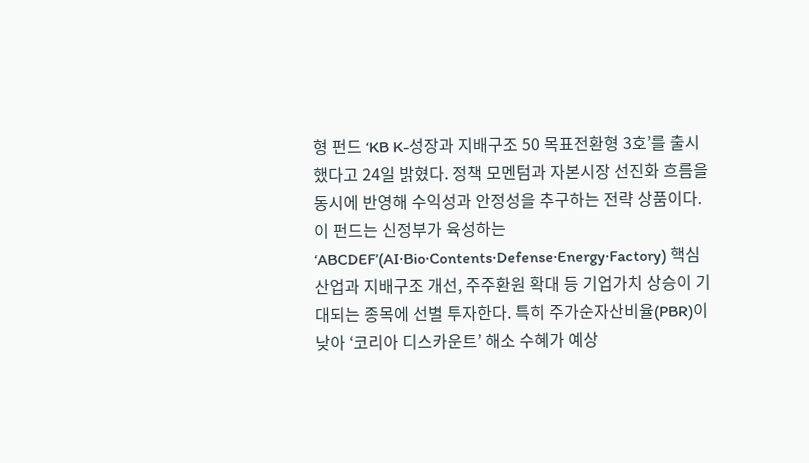형 펀드 ‘KB K-성장과 지배구조 50 목표전환형 3호’를 출시했다고 24일 밝혔다. 정책 모멘텀과 자본시장 선진화 흐름을 동시에 반영해 수익성과 안정성을 추구하는 전략 상품이다. 이 펀드는 신정부가 육성하는 ‘ABCDEF’(AI·Bio·Contents·Defense·Energy·Factory) 핵심 산업과 지배구조 개선, 주주환원 확대 등 기업가치 상승이 기대되는 종목에 선별 투자한다. 특히 주가순자산비율(PBR)이 낮아 ‘코리아 디스카운트’ 해소 수혜가 예상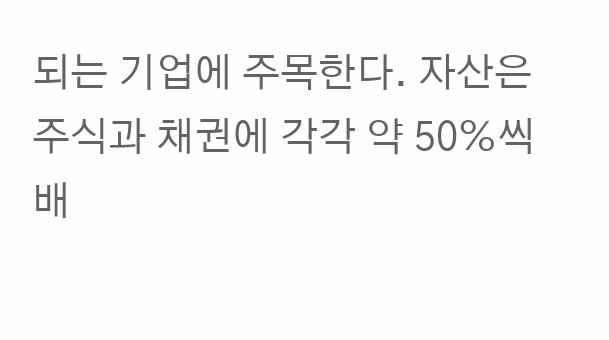되는 기업에 주목한다. 자산은 주식과 채권에 각각 약 50%씩 배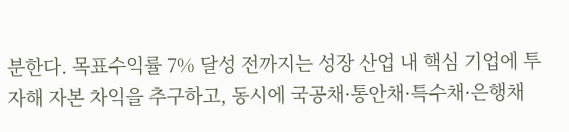분한다. 목표수익률 7% 달성 전까지는 성장 산업 내 핵심 기업에 투자해 자본 차익을 추구하고, 동시에 국공채·통안채·특수채·은행채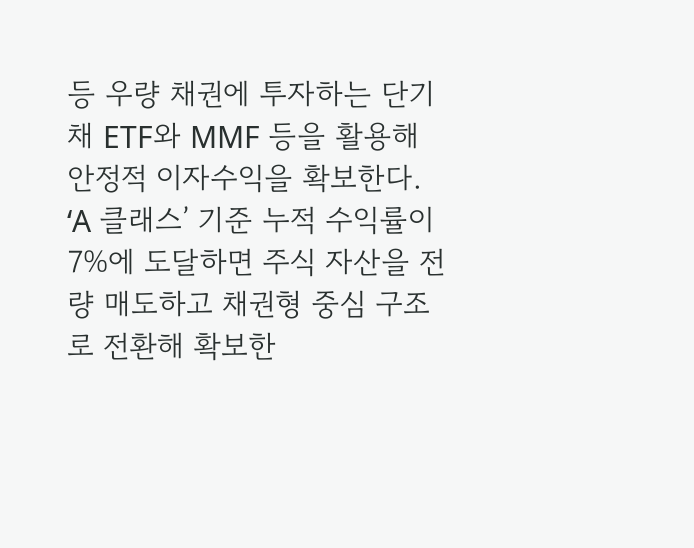등 우량 채권에 투자하는 단기채 ETF와 MMF 등을 활용해 안정적 이자수익을 확보한다. ‘A 클래스’ 기준 누적 수익률이 7%에 도달하면 주식 자산을 전량 매도하고 채권형 중심 구조로 전환해 확보한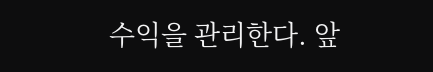수익을 관리한다. 앞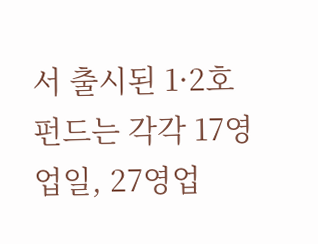서 출시된 1·2호 펀드는 각각 17영업일, 27영업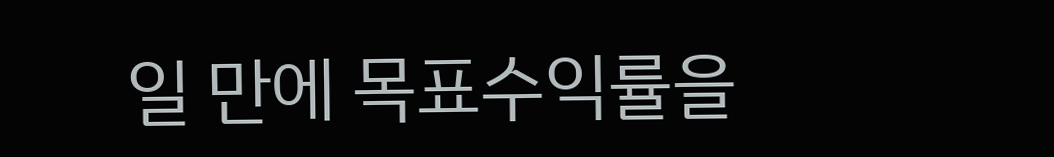일 만에 목표수익률을